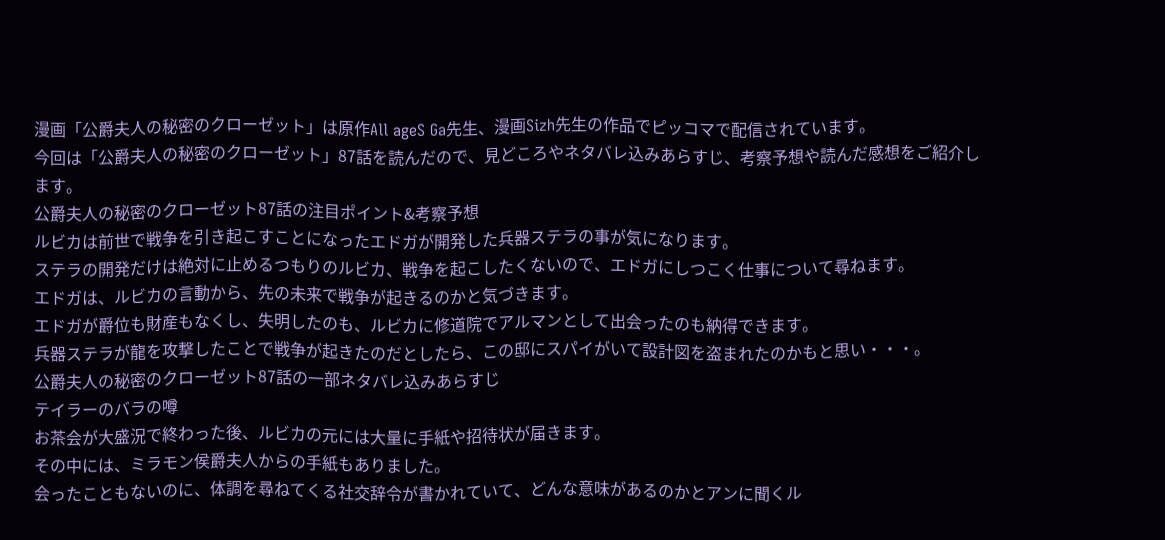漫画「公爵夫人の秘密のクローゼット」は原作All ageS Ga先生、漫画Sizh先生の作品でピッコマで配信されています。
今回は「公爵夫人の秘密のクローゼット」87話を読んだので、見どころやネタバレ込みあらすじ、考察予想や読んだ感想をご紹介します。
公爵夫人の秘密のクローゼット87話の注目ポイント&考察予想
ルビカは前世で戦争を引き起こすことになったエドガが開発した兵器ステラの事が気になります。
ステラの開発だけは絶対に止めるつもりのルビカ、戦争を起こしたくないので、エドガにしつこく仕事について尋ねます。
エドガは、ルビカの言動から、先の未来で戦争が起きるのかと気づきます。
エドガが爵位も財産もなくし、失明したのも、ルビカに修道院でアルマンとして出会ったのも納得できます。
兵器ステラが龍を攻撃したことで戦争が起きたのだとしたら、この邸にスパイがいて設計図を盗まれたのかもと思い・・・。
公爵夫人の秘密のクローゼット87話の一部ネタバレ込みあらすじ
テイラーのバラの噂
お茶会が大盛況で終わった後、ルビカの元には大量に手紙や招待状が届きます。
その中には、ミラモン侯爵夫人からの手紙もありました。
会ったこともないのに、体調を尋ねてくる社交辞令が書かれていて、どんな意味があるのかとアンに聞くル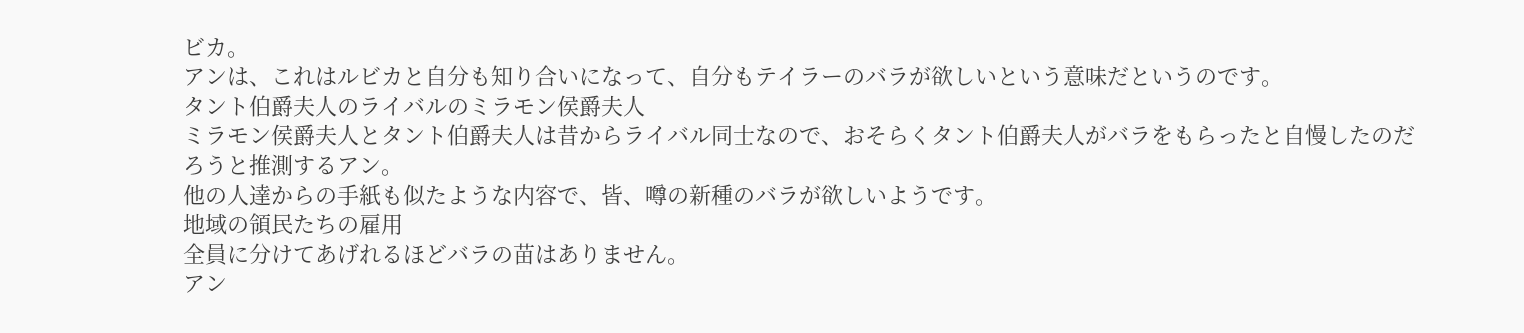ビカ。
アンは、これはルビカと自分も知り合いになって、自分もテイラーのバラが欲しいという意味だというのです。
タント伯爵夫人のライバルのミラモン侯爵夫人
ミラモン侯爵夫人とタント伯爵夫人は昔からライバル同士なので、おそらくタント伯爵夫人がバラをもらったと自慢したのだろうと推測するアン。
他の人達からの手紙も似たような内容で、皆、噂の新種のバラが欲しいようです。
地域の領民たちの雇用
全員に分けてあげれるほどバラの苗はありません。
アン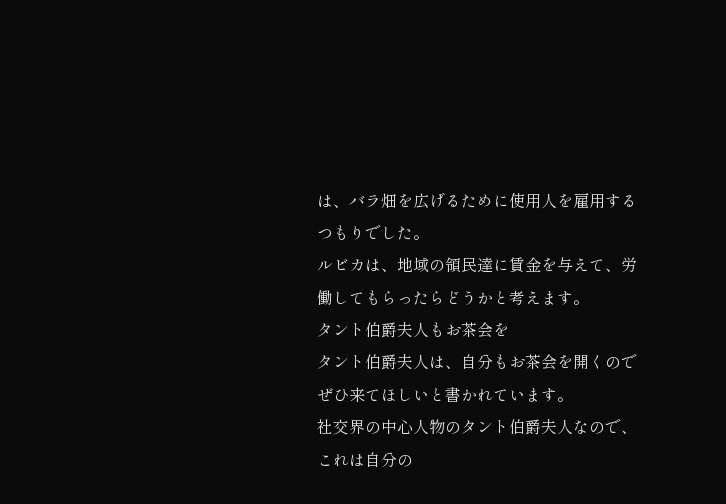は、バラ畑を広げるために使用人を雇用するつもりでした。
ルビカは、地域の領民達に賃金を与えて、労働してもらったらどうかと考えます。
タント伯爵夫人もお茶会を
タント伯爵夫人は、自分もお茶会を開くのでぜひ来てほしいと書かれています。
社交界の中心人物のタント伯爵夫人なので、これは自分の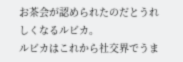お茶会が認められたのだとうれしくなるルビカ。
ルビカはこれから社交界でうま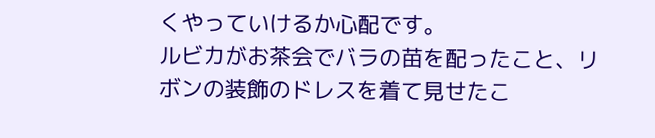くやっていけるか心配です。
ルビカがお茶会でバラの苗を配ったこと、リボンの装飾のドレスを着て見せたこ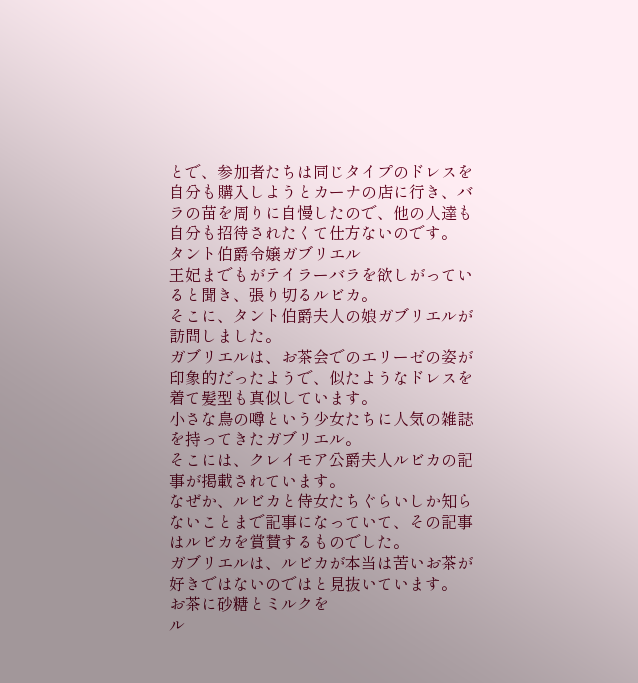とで、参加者たちは同じタイプのドレスを自分も購入しようとカーナの店に行き、バラの苗を周りに自慢したので、他の人達も自分も招待されたくて仕方ないのです。
タント伯爵令嬢ガブリエル
王妃までもがテイラーバラを欲しがっていると聞き、張り切るルビカ。
そこに、タント伯爵夫人の娘ガブリエルが訪問しました。
ガブリエルは、お茶会でのエリーゼの姿が印象的だったようで、似たようなドレスを着て髪型も真似しています。
小さな鳥の噂という少女たちに人気の雑誌を持ってきたガブリエル。
そこには、クレイモア公爵夫人ルビカの記事が掲載されています。
なぜか、ルビカと侍女たちぐらいしか知らないことまで記事になっていて、その記事はルビカを賞賛するものでした。
ガブリエルは、ルビカが本当は苦いお茶が好きではないのではと見抜いています。
お茶に砂糖とミルクを
ル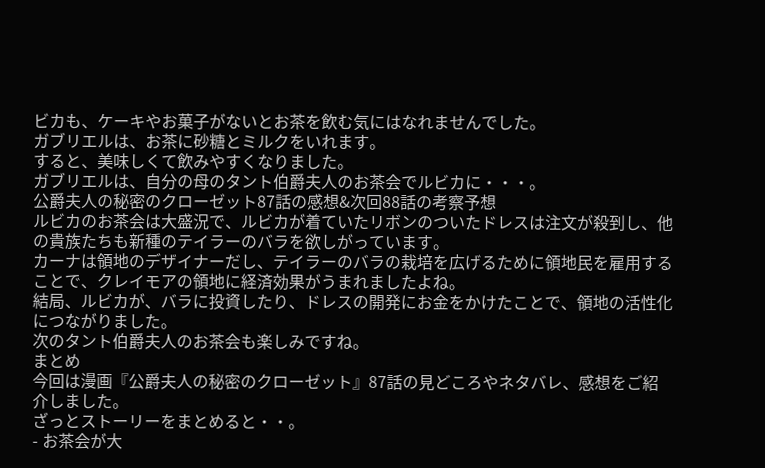ビカも、ケーキやお菓子がないとお茶を飲む気にはなれませんでした。
ガブリエルは、お茶に砂糖とミルクをいれます。
すると、美味しくて飲みやすくなりました。
ガブリエルは、自分の母のタント伯爵夫人のお茶会でルビカに・・・。
公爵夫人の秘密のクローゼット87話の感想&次回88話の考察予想
ルビカのお茶会は大盛況で、ルビカが着ていたリボンのついたドレスは注文が殺到し、他の貴族たちも新種のテイラーのバラを欲しがっています。
カーナは領地のデザイナーだし、テイラーのバラの栽培を広げるために領地民を雇用することで、クレイモアの領地に経済効果がうまれましたよね。
結局、ルビカが、バラに投資したり、ドレスの開発にお金をかけたことで、領地の活性化につながりました。
次のタント伯爵夫人のお茶会も楽しみですね。
まとめ
今回は漫画『公爵夫人の秘密のクローゼット』87話の見どころやネタバレ、感想をご紹介しました。
ざっとストーリーをまとめると・・。
- お茶会が大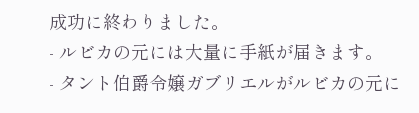成功に終わりました。
- ルビカの元には大量に手紙が届きます。
- タント伯爵令嬢ガブリエルがルビカの元に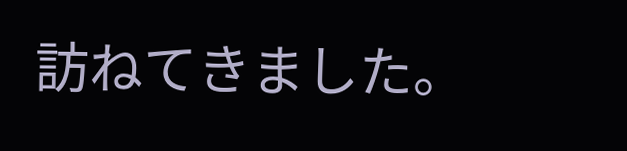訪ねてきました。